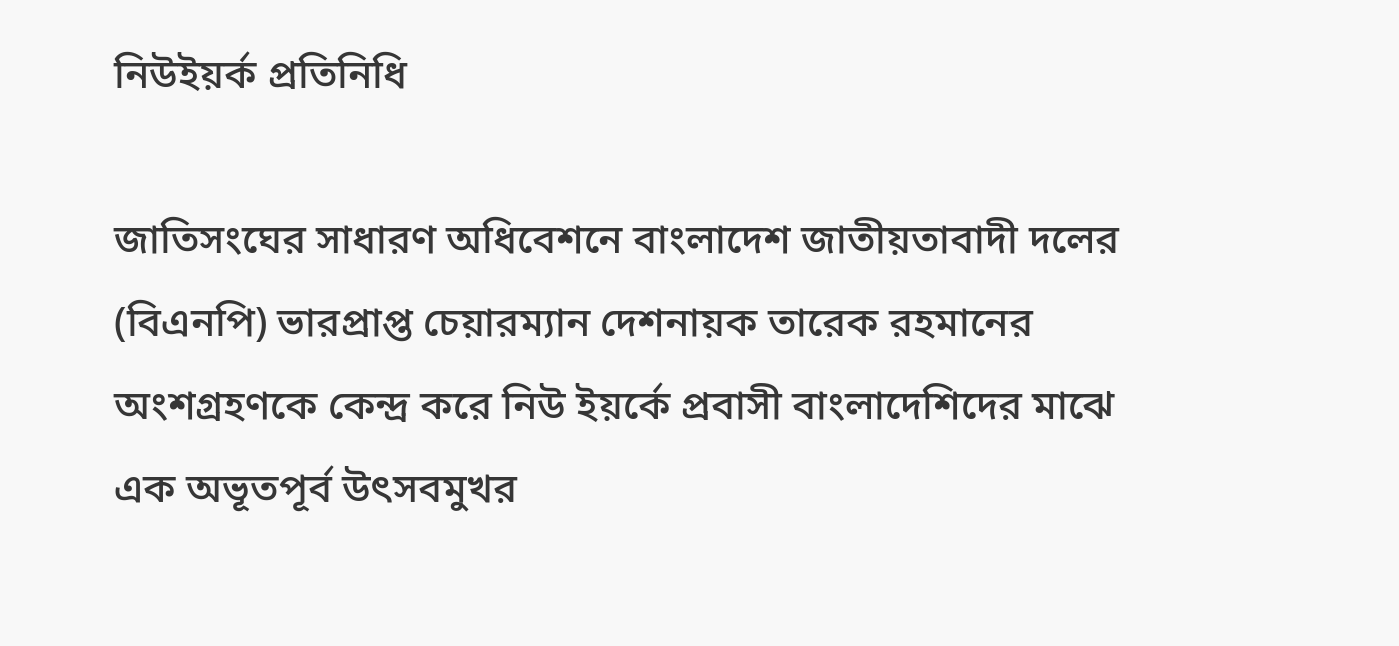নিউইয়র্ক প্রতিনিধি

জাতিসংঘের সাধারণ অধিবেশনে বাংলাদেশ জাতীয়তাবাদী দলের (বিএনপি) ভারপ্রাপ্ত চেয়ারম্যান দেশনায়ক তারেক রহমানের অংশগ্রহণকে কেন্দ্র করে নিউ ইয়র্কে প্রবাসী বাংলাদেশিদের মাঝে এক অভূতপূর্ব উৎসবমুখর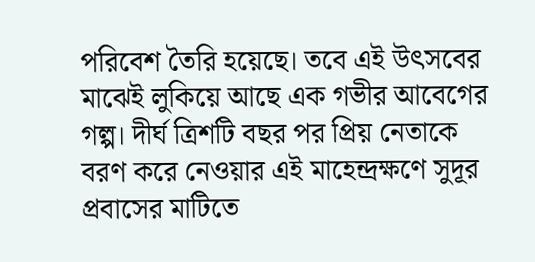পরিবেশ তৈরি হয়েছে। তবে এই উৎসবের মাঝেই লুকিয়ে আছে এক গভীর আবেগের গল্প। দীর্ঘ ত্রিশটি বছর পর প্রিয় নেতাকে বরণ করে নেওয়ার এই মাহেন্দ্রক্ষণে সুদূর প্রবাসের মাটিতে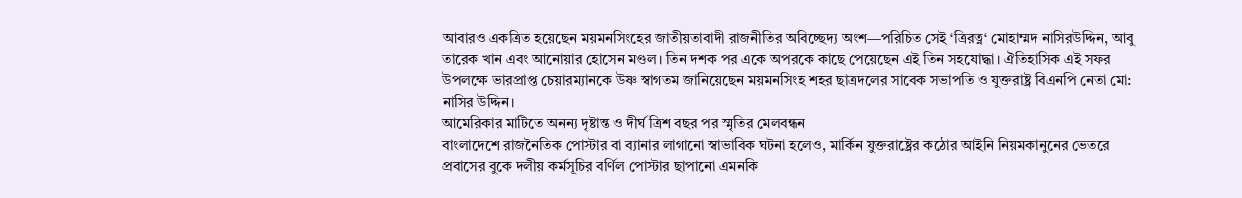আবারও একত্রিত হয়েছেন ময়মনসিংহের জাতীয়তাবাদী রাজনীতির অবিচ্ছেদ্য অংশ—পরিচিত সেই ‘ত্রিরত্ন‘ মোহাম্মদ নাসিরউদ্দিন, আবু তারেক খান এবং আনোয়ার হোসেন মণ্ডল। তিন দশক পর একে অপরকে কাছে পেয়েছেন এই তিন সহযোদ্ধা। ঐতিহাসিক এই সফর উপলক্ষে ভারপ্রাপ্ত চেয়ারম্যানকে উষ্ণ স্বাগতম জানিয়েছেন ময়মনসিংহ শহর ছাত্রদলের সাবেক সভাপতি ও যুক্তরাষ্ট্র বিএনপি নেতা মো: নাসির উদ্দিন।
আমেরিকার মাটিতে অনন্য দৃষ্টান্ত ও দীর্ঘ ত্রিশ বছর পর স্মৃতির মেলবন্ধন
বাংলাদেশে রাজনৈতিক পোস্টার বা ব্যানার লাগানো স্বাভাবিক ঘটনা হলেও, মার্কিন যুক্তরাষ্ট্রের কঠোর আইনি নিয়মকানুনের ভেতরে প্রবাসের বুকে দলীয় কর্মসূচির বর্ণিল পোস্টার ছাপানো এমনকি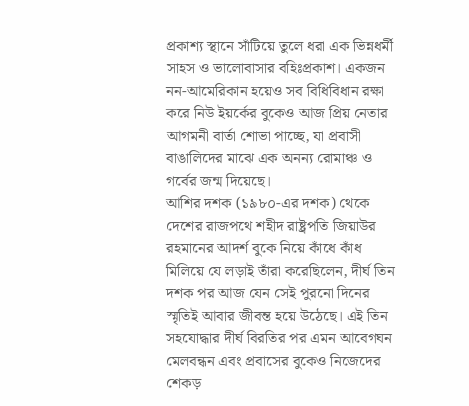প্রকাশ্য স্থানে সাঁটিয়ে তুলে ধরা এক ভিন্নধর্মী সাহস ও ভালোবাসার বহিঃপ্রকাশ। একজন নন-আমেরিকান হয়েও সব বিধিবিধান রক্ষা করে নিউ ইয়র্কের বুকেও আজ প্রিয় নেতার আগমনী বার্তা শোভা পাচ্ছে, যা প্রবাসী বাঙালিদের মাঝে এক অনন্য রোমাঞ্চ ও গর্বের জন্ম দিয়েছে।
আশির দশক (১৯৮০-এর দশক) থেকে দেশের রাজপথে শহীদ রাষ্ট্রপতি জিয়াউর রহমানের আদর্শ বুকে নিয়ে কাঁধে কাঁধ মিলিয়ে যে লড়াই তাঁরা করেছিলেন, দীর্ঘ তিন দশক পর আজ যেন সেই পুরনো দিনের স্মৃতিই আবার জীবন্ত হয়ে উঠেছে। এই তিন সহযোদ্ধার দীর্ঘ বিরতির পর এমন আবেগঘন মেলবন্ধন এবং প্রবাসের বুকেও নিজেদের শেকড়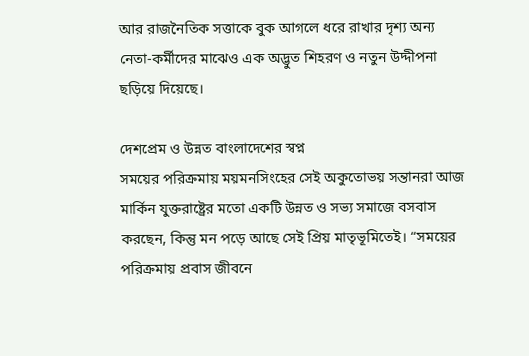আর রাজনৈতিক সত্তাকে বুক আগলে ধরে রাখার দৃশ্য অন্য নেতা-কর্মীদের মাঝেও এক অদ্ভুত শিহরণ ও নতুন উদ্দীপনা ছড়িয়ে দিয়েছে।

দেশপ্রেম ও উন্নত বাংলাদেশের স্বপ্ন
সময়ের পরিক্রমায় ময়মনসিংহের সেই অকুতোভয় সন্তানরা আজ মার্কিন যুক্তরাষ্ট্রের মতো একটি উন্নত ও সভ্য সমাজে বসবাস করছেন, কিন্তু মন পড়ে আছে সেই প্রিয় মাতৃভূমিতেই। “সময়ের পরিক্রমায় প্রবাস জীবনে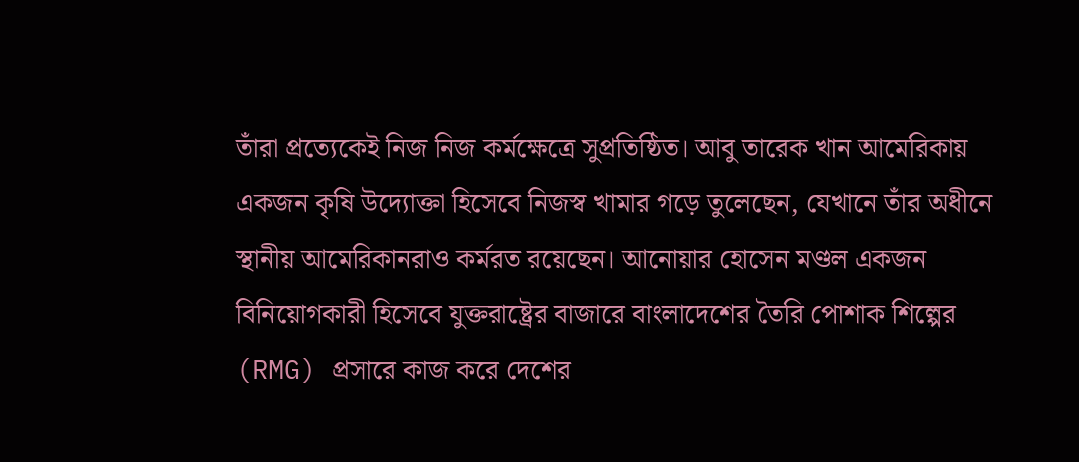তাঁরা প্রত্যেকেই নিজ নিজ কর্মক্ষেত্রে সুপ্রতিষ্ঠিত। আবু তারেক খান আমেরিকায় একজন কৃষি উদ্যোক্তা হিসেবে নিজস্ব খামার গড়ে তুলেছেন, যেখানে তাঁর অধীনে স্থানীয় আমেরিকানরাও কর্মরত রয়েছেন। আনোয়ার হোসেন মণ্ডল একজন বিনিয়োগকারী হিসেবে যুক্তরাষ্ট্রের বাজারে বাংলাদেশের তৈরি পোশাক শিল্পের (RMG) প্রসারে কাজ করে দেশের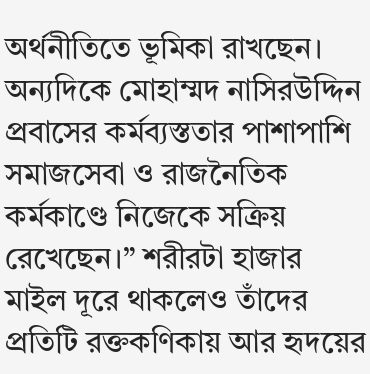অর্থনীতিতে ভূমিকা রাখছেন। অন্যদিকে মোহাম্মদ নাসিরউদ্দিন প্রবাসের কর্মব্যস্ততার পাশাপাশি সমাজসেবা ও রাজনৈতিক কর্মকাণ্ডে নিজেকে সক্রিয় রেখেছেন।” শরীরটা হাজার মাইল দূরে থাকলেও তাঁদের প্রতিটি রক্তকণিকায় আর হৃদয়ের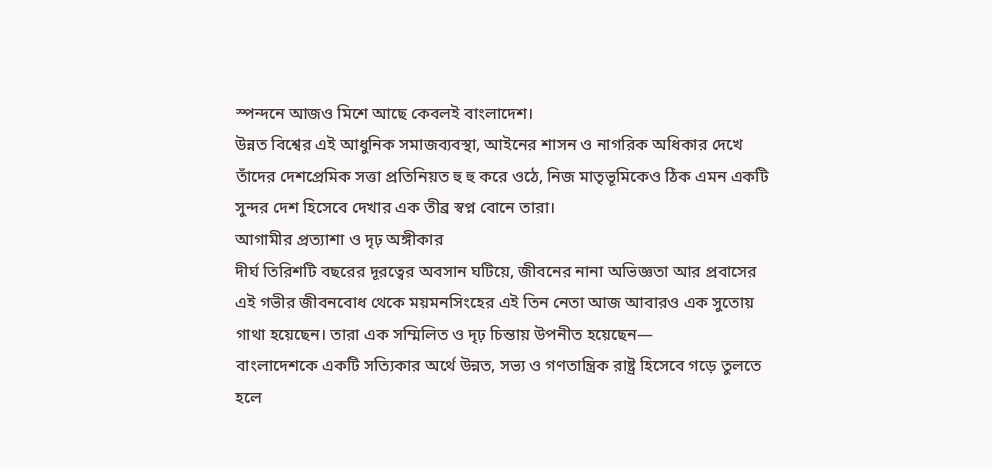স্পন্দনে আজও মিশে আছে কেবলই বাংলাদেশ।
উন্নত বিশ্বের এই আধুনিক সমাজব্যবস্থা, আইনের শাসন ও নাগরিক অধিকার দেখে তাঁদের দেশপ্রেমিক সত্তা প্রতিনিয়ত হু হু করে ওঠে, নিজ মাতৃভূমিকেও ঠিক এমন একটি সুন্দর দেশ হিসেবে দেখার এক তীব্র স্বপ্ন বোনে তারা।
আগামীর প্রত্যাশা ও দৃঢ় অঙ্গীকার
দীর্ঘ তিরিশটি বছরের দূরত্বের অবসান ঘটিয়ে, জীবনের নানা অভিজ্ঞতা আর প্রবাসের এই গভীর জীবনবোধ থেকে ময়মনসিংহের এই তিন নেতা আজ আবারও এক সুতোয় গাথা হয়েছেন। তারা এক সম্মিলিত ও দৃঢ় চিন্তায় উপনীত হয়েছেন—
বাংলাদেশকে একটি সত্যিকার অর্থে উন্নত, সভ্য ও গণতান্ত্রিক রাষ্ট্র হিসেবে গড়ে তুলতে হলে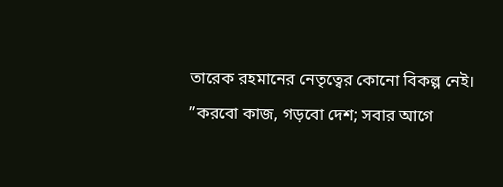তারেক রহমানের নেতৃত্বের কোনো বিকল্প নেই।
”করবো কাজ, গড়বো দেশ; সবার আগে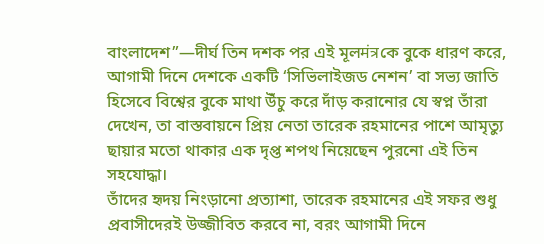বাংলাদেশ”—দীর্ঘ তিন দশক পর এই মূলमंत्रকে বুকে ধারণ করে, আগামী দিনে দেশকে একটি ‘সিভিলাইজড নেশন’ বা সভ্য জাতি হিসেবে বিশ্বের বুকে মাথা উঁচু করে দাঁড় করানোর যে স্বপ্ন তাঁরা দেখেন, তা বাস্তবায়নে প্রিয় নেতা তারেক রহমানের পাশে আমৃত্যু ছায়ার মতো থাকার এক দৃপ্ত শপথ নিয়েছেন পুরনো এই তিন সহযোদ্ধা।
তাঁদের হৃদয় নিংড়ানো প্রত্যাশা, তারেক রহমানের এই সফর শুধু প্রবাসীদেরই উজ্জীবিত করবে না, বরং আগামী দিনে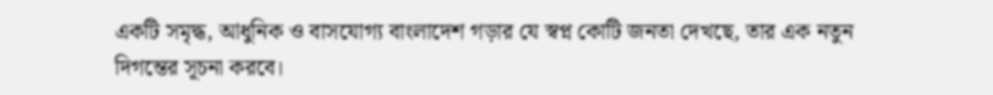একটি সমৃদ্ধ, আধুনিক ও বাসযোগ্য বাংলাদেশ গড়ার যে স্বপ্ন কোটি জনতা দেখছে, তার এক নতুন দিগন্তের সূচনা করবে।